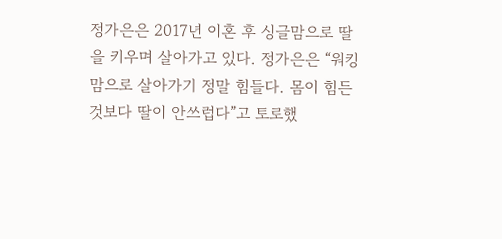정가은은 2017년 이혼 후 싱글맘으로 딸을 키우며 살아가고 있다. 정가은은 “워킹맘으로 살아가기 정말 힘들다. 몸이 힘든 것보다 딸이 안쓰럽다”고 토로했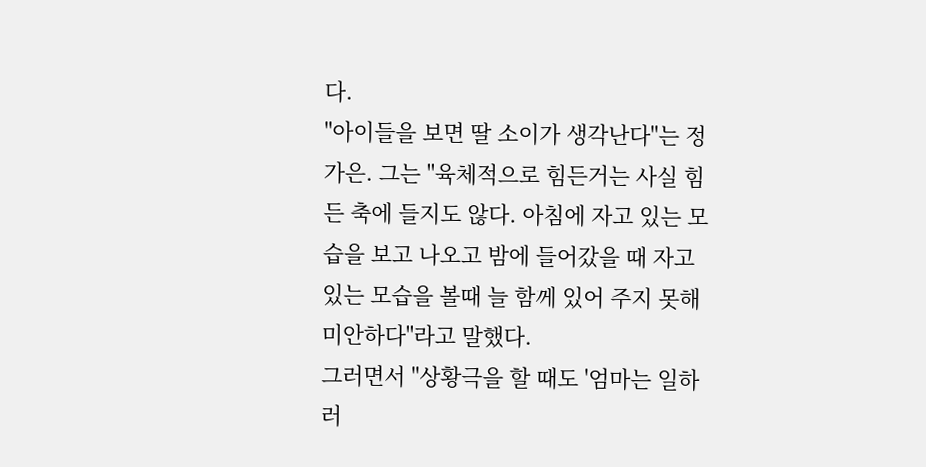다.
"아이들을 보면 딸 소이가 생각난다"는 정가은. 그는 "육체적으로 힘든거는 사실 힘든 축에 들지도 않다. 아침에 자고 있는 모습을 보고 나오고 밤에 들어갔을 때 자고 있는 모습을 볼때 늘 함께 있어 주지 못해 미안하다"라고 말했다.
그러면서 "상황극을 할 때도 '엄마는 일하러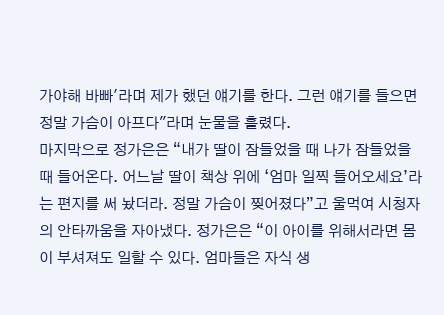가야해 바빠'라며 제가 했던 얘기를 한다. 그런 얘기를 들으면 정말 가슴이 아프다"라며 눈물을 흘렸다.
마지막으로 정가은은 “내가 딸이 잠들었을 때 나가 잠들었을 때 들어온다. 어느날 딸이 책상 위에 ‘엄마 일찍 들어오세요’라는 편지를 써 놨더라. 정말 가슴이 찢어졌다”고 울먹여 시청자의 안타까움을 자아냈다. 정가은은 “이 아이를 위해서라면 몸이 부셔져도 일할 수 있다. 엄마들은 자식 생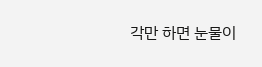각만 하면 눈물이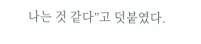나는 것 같다”고 덧붙였다.